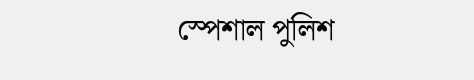স্পেশাল পুলিশ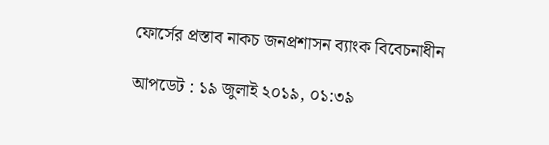ফোর্সের প্রস্তাব নাকচ জনপ্রশাসন ব্যাংক বিবেচনাধীন

আপডেট : ১৯ জুলাই ২০১৯, ০১:৩৯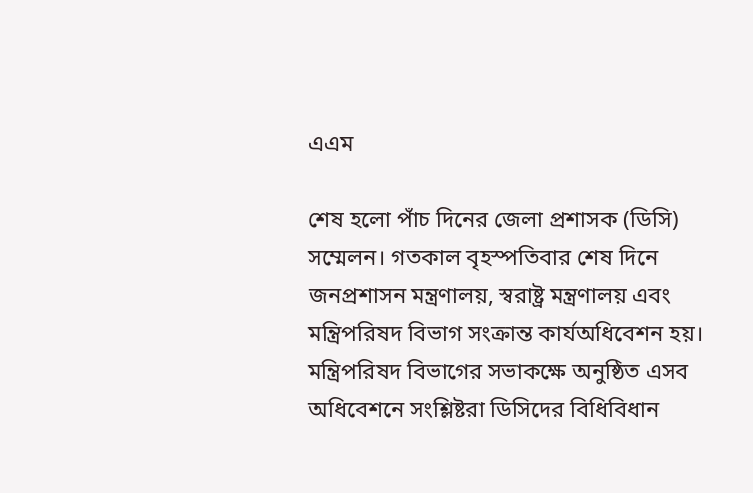এএম

শেষ হলো পাঁচ দিনের জেলা প্রশাসক (ডিসি) সম্মেলন। গতকাল বৃহস্পতিবার শেষ দিনে জনপ্রশাসন মন্ত্রণালয়, স্বরাষ্ট্র মন্ত্রণালয় এবং মন্ত্রিপরিষদ বিভাগ সংক্রান্ত কার্যঅধিবেশন হয়। মন্ত্রিপরিষদ বিভাগের সভাকক্ষে অনুষ্ঠিত এসব অধিবেশনে সংশ্লিষ্টরা ডিসিদের বিধিবিধান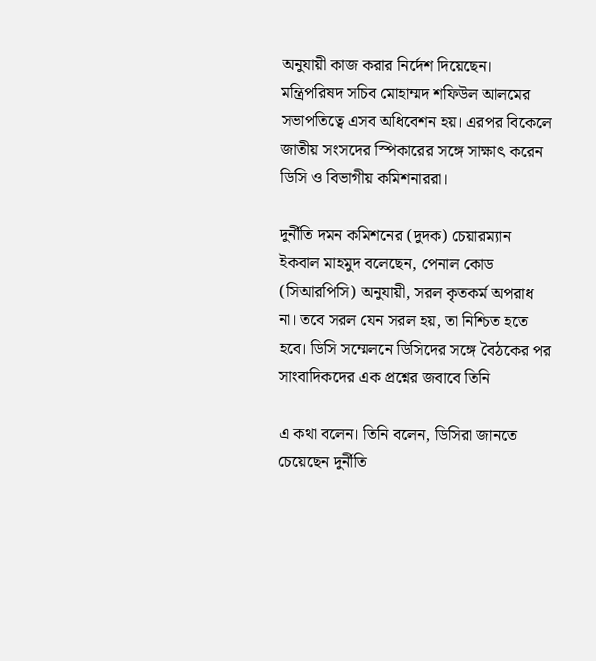অনুযায়ী কাজ করার নির্দেশ দিয়েছেন। মন্ত্রিপরিষদ সচিব মোহাম্মদ শফিউল আলমের সভাপতিত্বে এসব অধিবেশন হয়। এরপর বিকেলে জাতীয় সংসদের স্পিকারের সঙ্গে সাক্ষাৎ করেন ডিসি ও বিভাগীয় কমিশনাররা।

দুর্নীতি দমন কমিশনের (দুদক) চেয়ারম্যান ইকবাল মাহমুদ বলেছেন, পেনাল কোড (সিআরপিসি) অনুযায়ী, সরল কৃতকর্ম অপরাধ না। তবে সরল যেন সরল হয়, তা নিশ্চিত হতে হবে। ডিসি সম্মেলনে ডিসিদের সঙ্গে বৈঠকের পর সাংবাদিকদের এক প্রশ্নের জবাবে তিনি

এ কথা বলেন। তিনি বলেন, ডিসিরা জানতে চেয়েছেন দুর্নীতি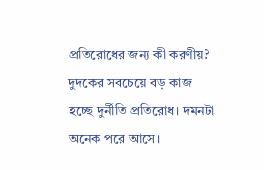প্রতিরোধের জন্য কী করণীয়? দুদকের সবচেয়ে বড় কাজ হচ্ছে দুর্নীতি প্রতিরোধ। দমনটা অনেক পরে আসে।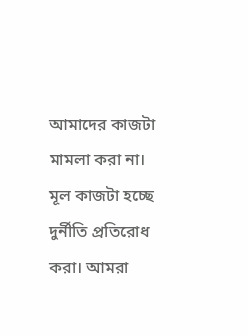আমাদের কাজটা মামলা করা না। মূল কাজটা হচ্ছে দুর্নীতি প্রতিরোধ করা। আমরা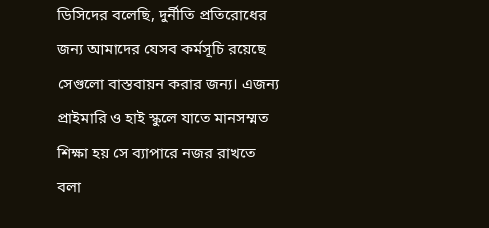ডিসিদের বলেছি, দুর্নীতি প্রতিরোধের জন্য আমাদের যেসব কর্মসূচি রয়েছে সেগুলো বাস্তবায়ন করার জন্য। এজন্য প্রাইমারি ও হাই স্কুলে যাতে মানসম্মত শিক্ষা হয় সে ব্যাপারে নজর রাখতে বলা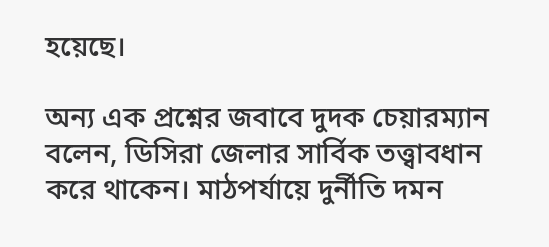হয়েছে।

অন্য এক প্রশ্নের জবাবে দুদক চেয়ারম্যান বলেন, ডিসিরা জেলার সার্বিক তত্ত্বাবধান করে থাকেন। মাঠপর্যায়ে দুর্নীতি দমন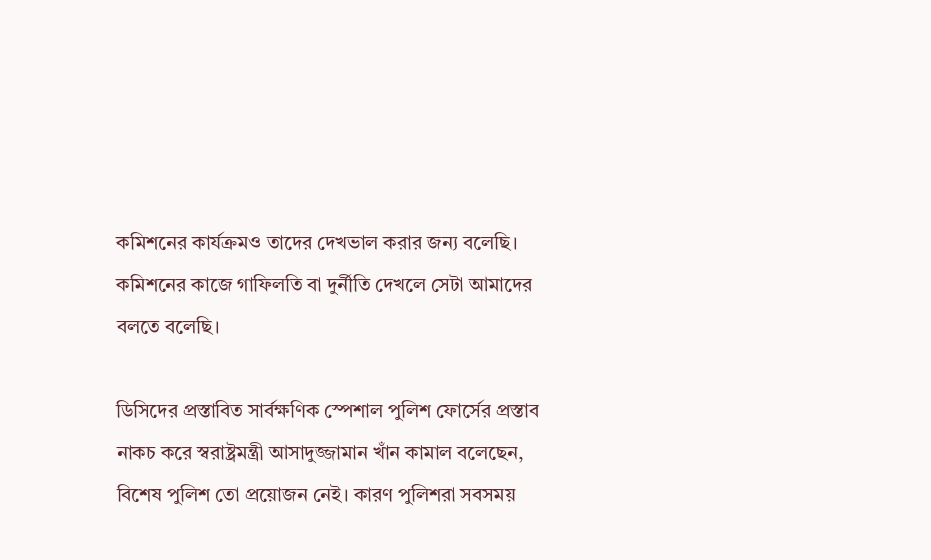কমিশনের কার্যক্রমও তাদের দেখভাল করার জন্য বলেছি। কমিশনের কাজে গাফিলতি বা দুর্নীতি দেখলে সেটা আমাদের বলতে বলেছি।

ডিসিদের প্রস্তাবিত সার্বক্ষণিক স্পেশাল পুলিশ ফোর্সের প্রস্তাব নাকচ করে স্বরাষ্ট্রমন্ত্রী আসাদুজ্জামান খাঁন কামাল বলেছেন, বিশেষ পুলিশ তো প্রয়োজন নেই। কারণ পুলিশরা সবসময়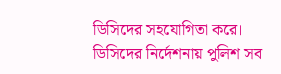ডিসিদের সহযোগিতা করে। ডিসিদের নির্দেশনায় পুলিশ সব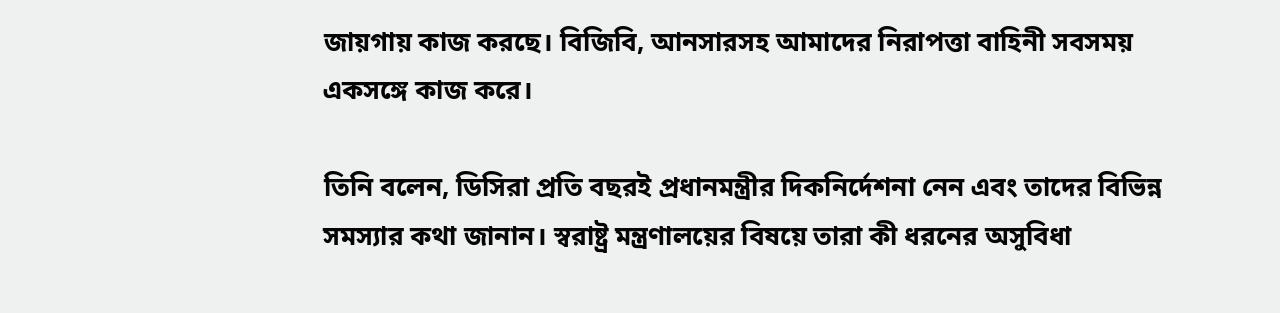জায়গায় কাজ করছে। বিজিবি, আনসারসহ আমাদের নিরাপত্তা বাহিনী সবসময় একসঙ্গে কাজ করে।

তিনি বলেন, ডিসিরা প্রতি বছরই প্রধানমন্ত্রীর দিকনির্দেশনা নেন এবং তাদের বিভিন্ন সমস্যার কথা জানান। স্বরাষ্ট্র মন্ত্রণালয়ের বিষয়ে তারা কী ধরনের অসুবিধা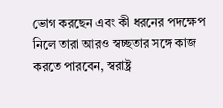ভোগ করছেন এবং কী ধরনের পদক্ষেপ নিলে তারা আরও স্বচ্ছতার সঙ্গে কাজ করতে পারবেন, স্বরাষ্ট্র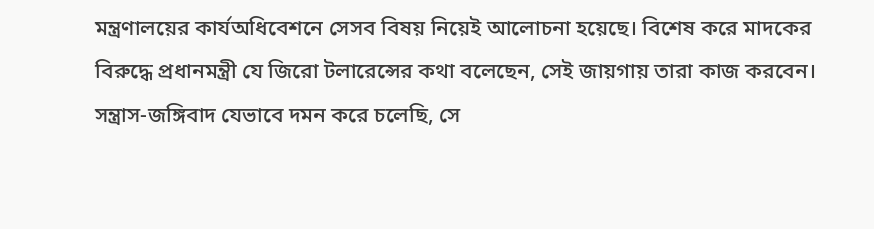মন্ত্রণালয়ের কার্যঅধিবেশনে সেসব বিষয় নিয়েই আলোচনা হয়েছে। বিশেষ করে মাদকের বিরুদ্ধে প্রধানমন্ত্রী যে জিরো টলারেন্সের কথা বলেছেন, সেই জায়গায় তারা কাজ করবেন। সন্ত্রাস-জঙ্গিবাদ যেভাবে দমন করে চলেছি, সে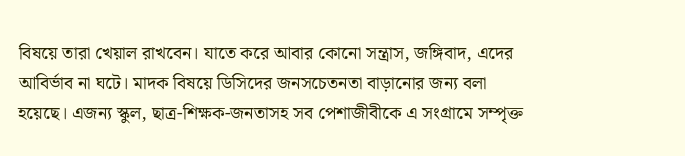বিষয়ে তারা খেয়াল রাখবেন। যাতে করে আবার কোনো সন্ত্রাস, জঙ্গিবাদ, এদের আবির্ভাব না ঘটে। মাদক বিষয়ে ডিসিদের জনসচেতনতা বাড়ানোর জন্য বলা হয়েছে। এজন্য স্কুল, ছাত্র-শিক্ষক-জনতাসহ সব পেশাজীবীকে এ সংগ্রামে সম্পৃক্ত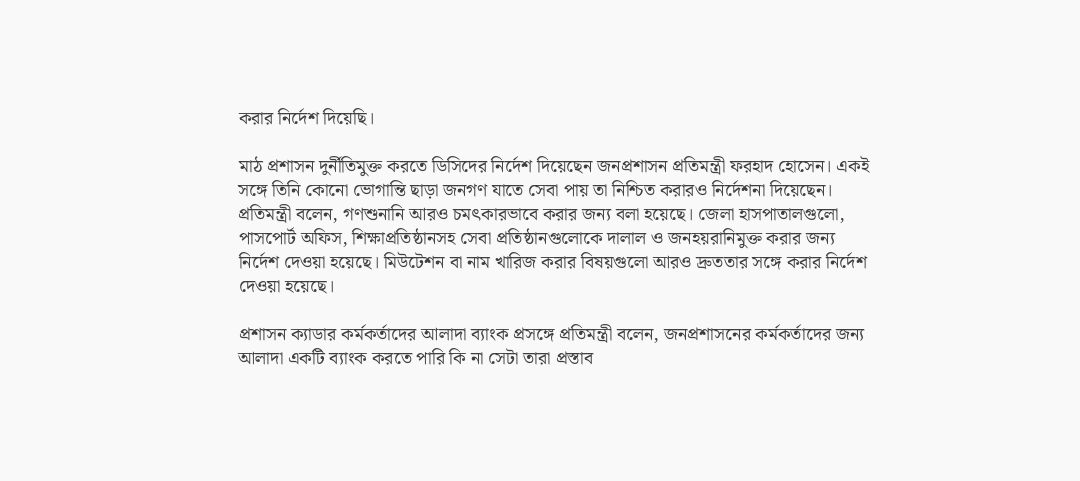করার নির্দেশ দিয়েছি।

মাঠ প্রশাসন দুর্নীতিমুক্ত করতে ডিসিদের নির্দেশ দিয়েছেন জনপ্রশাসন প্রতিমন্ত্রী ফরহাদ হোসেন। একই সঙ্গে তিনি কোনো ভোগান্তি ছাড়া জনগণ যাতে সেবা পায় তা নিশ্চিত করারও নির্দেশনা দিয়েছেন। প্রতিমন্ত্রী বলেন, গণশুনানি আরও চমৎকারভাবে করার জন্য বলা হয়েছে। জেলা হাসপাতালগুলো, পাসপোর্ট অফিস, শিক্ষাপ্রতিষ্ঠানসহ সেবা প্রতিষ্ঠানগুলোকে দালাল ও জনহয়রানিমুক্ত করার জন্য নির্দেশ দেওয়া হয়েছে। মিউটেশন বা নাম খারিজ করার বিষয়গুলো আরও দ্রুততার সঙ্গে করার নির্দেশ দেওয়া হয়েছে।

প্রশাসন ক্যাডার কর্মকর্তাদের আলাদা ব্যাংক প্রসঙ্গে প্রতিমন্ত্রী বলেন, জনপ্রশাসনের কর্মকর্তাদের জন্য আলাদা একটি ব্যাংক করতে পারি কি না সেটা তারা প্রস্তাব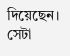দিয়েছেন। সেটা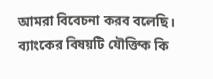আমরা বিবেচনা করব বলেছি। ব্যাংকের বিষয়টি যৌক্তিক কি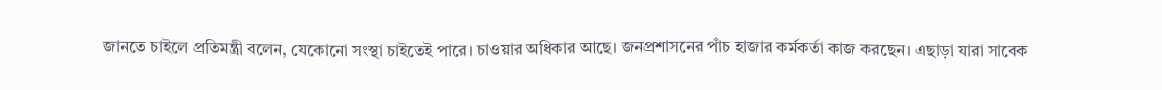জানতে চাইলে প্রতিমন্ত্রী বলেন, যেকোনো সংস্থা চাইতেই পারে। চাওয়ার অধিকার আছে। জনপ্রশাসনের পাঁচ হাজার কর্মকর্তা কাজ করছেন। এছাড়া যারা সাবেক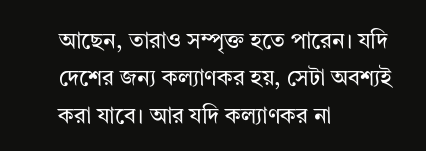আছেন, তারাও সম্পৃক্ত হতে পারেন। যদি দেশের জন্য কল্যাণকর হয়, সেটা অবশ্যই করা যাবে। আর যদি কল্যাণকর না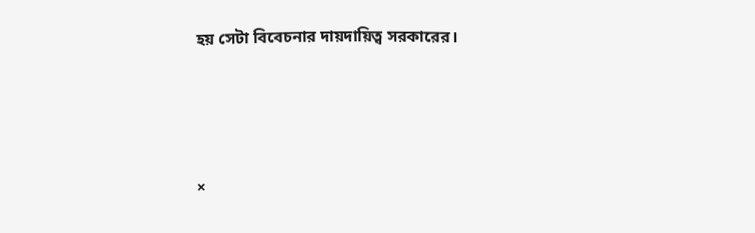হয় সেটা বিবেচনার দায়দায়িত্ব সরকারের।





×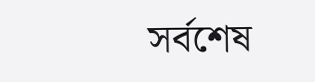সর্বশেষ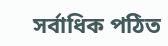সর্বাধিক পঠিত